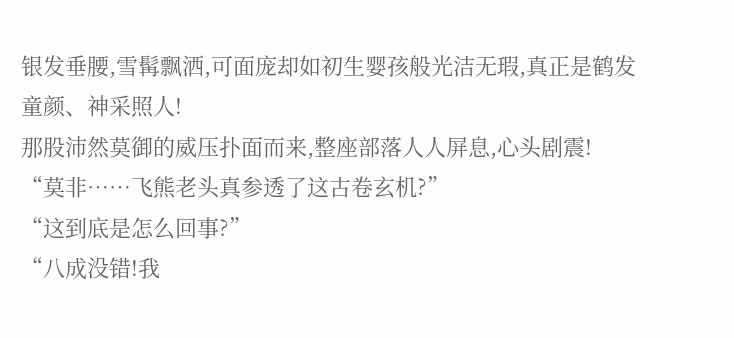银发垂腰,雪髯飘洒,可面庞却如初生婴孩般光洁无瑕,真正是鹤发童颜、神采照人!
那股沛然莫御的威压扑面而来,整座部落人人屏息,心头剧震!
“莫非……飞熊老头真参透了这古卷玄机?”
“这到底是怎么回事?”
“八成没错!我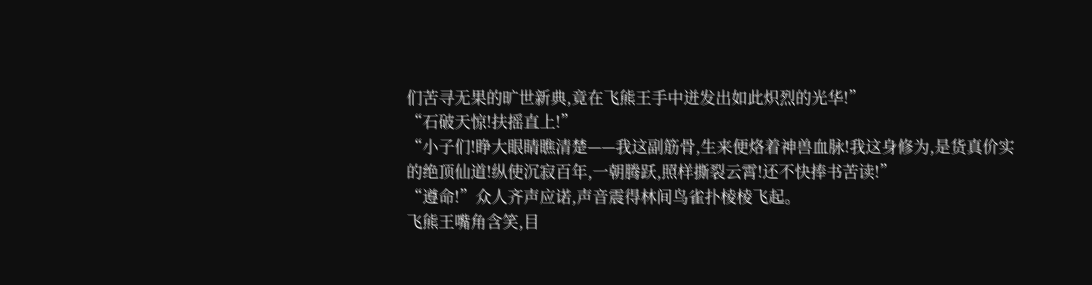们苦寻无果的旷世新典,竟在飞熊王手中迸发出如此炽烈的光华!”
“石破天惊!扶摇直上!”
“小子们!睁大眼睛瞧清楚——我这副筋骨,生来便烙着神兽血脉!我这身修为,是货真价实的绝顶仙道!纵使沉寂百年,一朝腾跃,照样撕裂云霄!还不快捧书苦读!”
“遵命!”众人齐声应诺,声音震得林间鸟雀扑棱棱飞起。
飞熊王嘴角含笑,目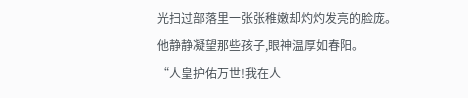光扫过部落里一张张稚嫩却灼灼发亮的脸庞。
他静静凝望那些孩子,眼神温厚如春阳。
“人皇护佑万世!我在人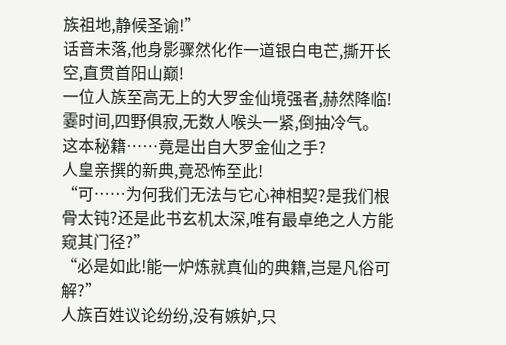族祖地,静候圣谕!”
话音未落,他身影骤然化作一道银白电芒,撕开长空,直贯首阳山巅!
一位人族至高无上的大罗金仙境强者,赫然降临!
霎时间,四野俱寂,无数人喉头一紧,倒抽冷气。
这本秘籍……竟是出自大罗金仙之手?
人皇亲撰的新典,竟恐怖至此!
“可……为何我们无法与它心神相契?是我们根骨太钝?还是此书玄机太深,唯有最卓绝之人方能窥其门径?”
“必是如此!能一炉炼就真仙的典籍,岂是凡俗可解?”
人族百姓议论纷纷,没有嫉妒,只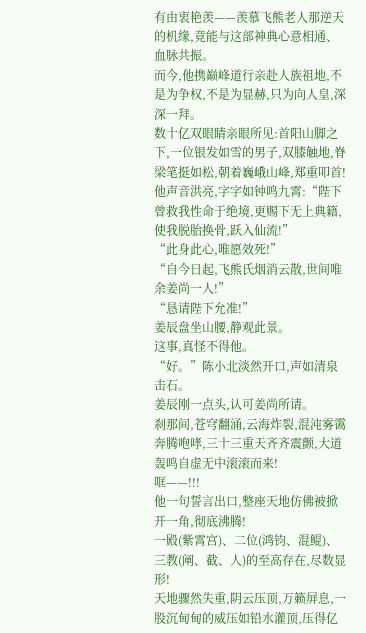有由衷艳羡——羡慕飞熊老人那逆天的机缘,竟能与这部神典心意相通、血脉共振。
而今,他携巅峰道行亲赴人族祖地,不是为争权,不是为显赫,只为向人皇,深深一拜。
数十亿双眼睛亲眼所见:首阳山脚之下,一位银发如雪的男子,双膝触地,脊梁笔挺如松,朝着巍峨山峰,郑重叩首!
他声音洪亮,字字如钟鸣九霄:“陛下曾救我性命于绝境,更赐下无上典籍,使我脱胎换骨,跃入仙流!”
“此身此心,唯愿效死!”
“自今日起,飞熊氏烟消云散,世间唯余姜尚一人!”
“恳请陛下允准!”
姜辰盘坐山腰,静观此景。
这事,真怪不得他。
“好。”陈小北淡然开口,声如清泉击石。
姜辰刚一点头,认可姜尚所请。
刹那间,苍穹翻涌,云海炸裂,混沌雾霭奔腾咆哮,三十三重天齐齐震颤,大道轰鸣自虚无中滚滚而来!
哐——!!!
他一句誓言出口,整座天地仿佛被掀开一角,彻底沸腾!
一殿(紫霄宫)、二位(鸿钧、混鲲)、三教(阐、截、人)的至高存在,尽数显形!
天地骤然失重,阴云压顶,万籁屏息,一股沉甸甸的威压如铅水灌顶,压得亿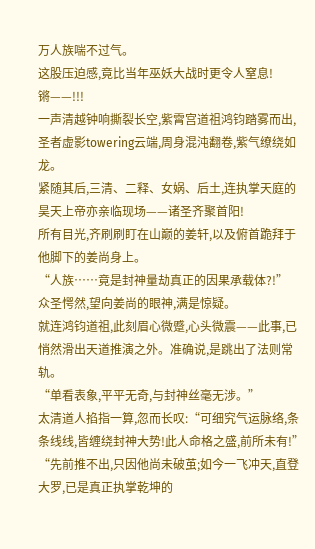万人族喘不过气。
这股压迫感,竟比当年巫妖大战时更令人窒息!
锵——!!!
一声清越钟响撕裂长空,紫霄宫道祖鸿钧踏雾而出,圣者虚影towering云端,周身混沌翻卷,紫气缭绕如龙。
紧随其后,三清、二释、女娲、后土,连执掌天庭的昊天上帝亦亲临现场——诸圣齐聚首阳!
所有目光,齐刷刷盯在山巅的姜轩,以及俯首跪拜于他脚下的姜尚身上。
“人族……竟是封神量劫真正的因果承载体?!”
众圣愕然,望向姜尚的眼神,满是惊疑。
就连鸿钧道祖,此刻眉心微蹙,心头微震——此事,已悄然滑出天道推演之外。准确说,是跳出了法则常轨。
“单看表象,平平无奇,与封神丝毫无涉。”
太清道人掐指一算,忽而长叹:“可细究气运脉络,条条线线,皆缠绕封神大势!此人命格之盛,前所未有!”
“先前推不出,只因他尚未破茧;如今一飞冲天,直登大罗,已是真正执掌乾坤的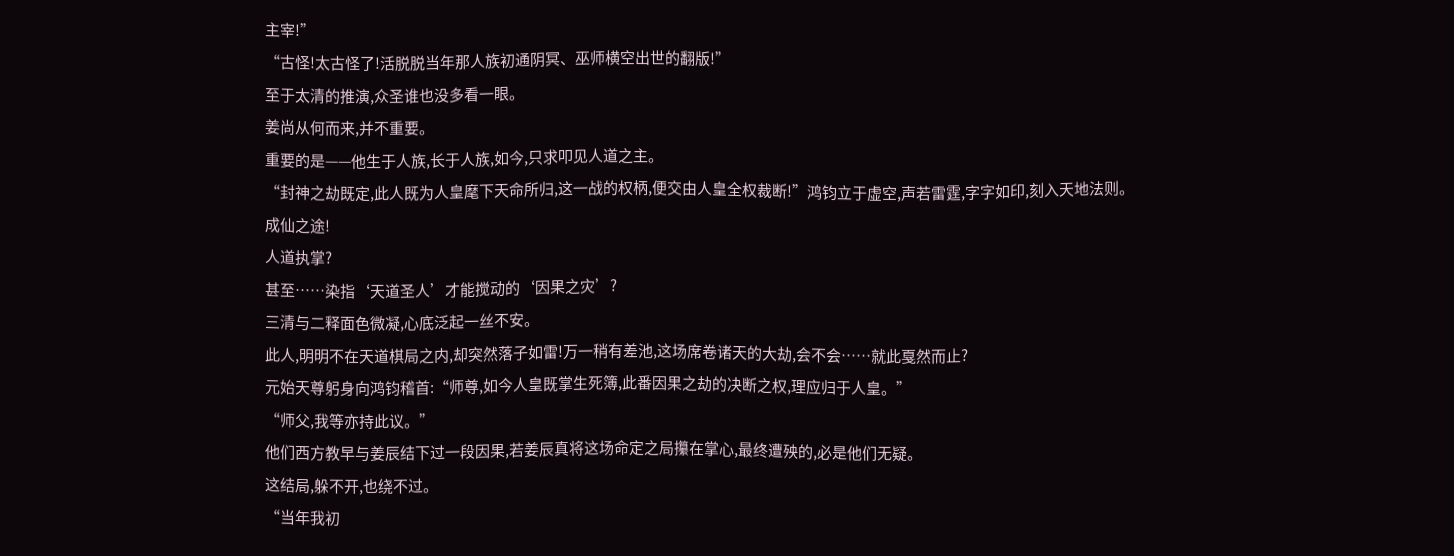主宰!”
“古怪!太古怪了!活脱脱当年那人族初通阴冥、巫师横空出世的翻版!”
至于太清的推演,众圣谁也没多看一眼。
姜尚从何而来,并不重要。
重要的是——他生于人族,长于人族,如今,只求叩见人道之主。
“封神之劫既定,此人既为人皇麾下天命所归,这一战的权柄,便交由人皇全权裁断!”鸿钧立于虚空,声若雷霆,字字如印,刻入天地法则。
成仙之途!
人道执掌?
甚至……染指‘天道圣人’才能搅动的‘因果之灾’?
三清与二释面色微凝,心底泛起一丝不安。
此人,明明不在天道棋局之内,却突然落子如雷!万一稍有差池,这场席卷诸天的大劫,会不会……就此戛然而止?
元始天尊躬身向鸿钧稽首:“师尊,如今人皇既掌生死簿,此番因果之劫的决断之权,理应归于人皇。”
“师父,我等亦持此议。”
他们西方教早与姜辰结下过一段因果,若姜辰真将这场命定之局攥在掌心,最终遭殃的,必是他们无疑。
这结局,躲不开,也绕不过。
“当年我初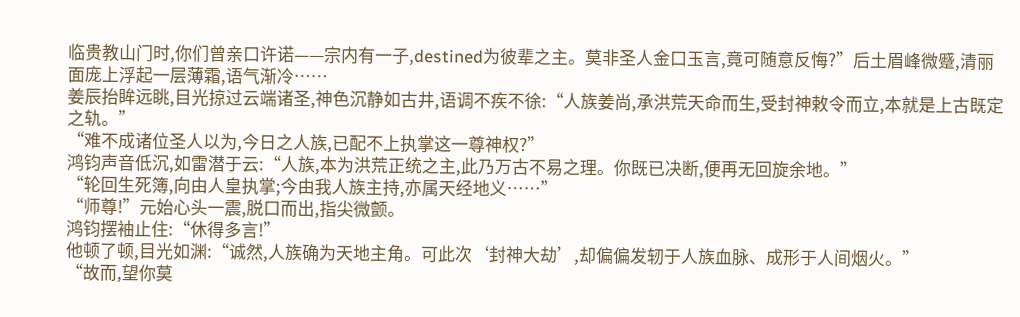临贵教山门时,你们曾亲口许诺——宗内有一子,destined为彼辈之主。莫非圣人金口玉言,竟可随意反悔?”后土眉峰微蹙,清丽面庞上浮起一层薄霜,语气渐冷……
姜辰抬眸远眺,目光掠过云端诸圣,神色沉静如古井,语调不疾不徐:“人族姜尚,承洪荒天命而生,受封神敕令而立,本就是上古既定之轨。”
“难不成诸位圣人以为,今日之人族,已配不上执掌这一尊神权?”
鸿钧声音低沉,如雷潜于云:“人族,本为洪荒正统之主,此乃万古不易之理。你既已决断,便再无回旋余地。”
“轮回生死簿,向由人皇执掌;今由我人族主持,亦属天经地义……”
“师尊!”元始心头一震,脱口而出,指尖微颤。
鸿钧摆袖止住:“休得多言!”
他顿了顿,目光如渊:“诚然,人族确为天地主角。可此次‘封神大劫’,却偏偏发轫于人族血脉、成形于人间烟火。”
“故而,望你莫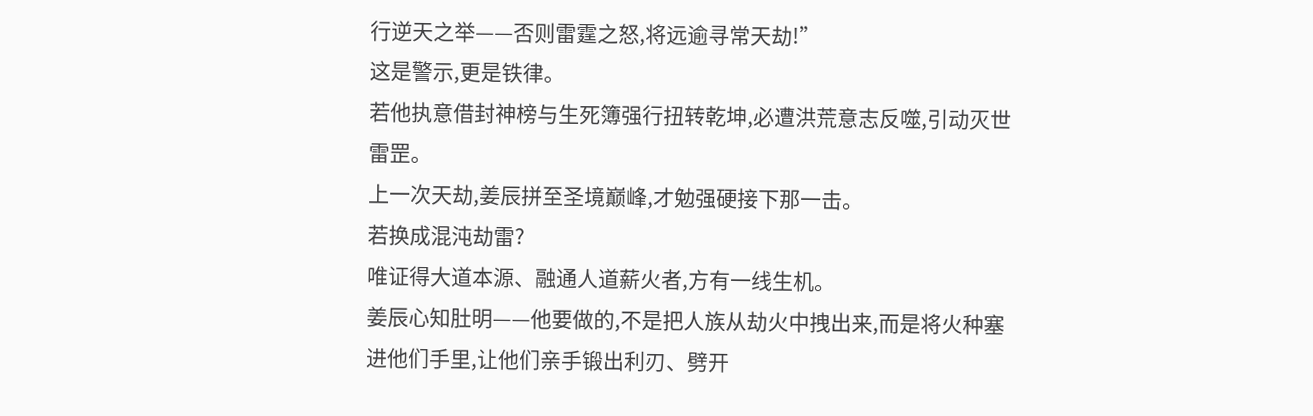行逆天之举——否则雷霆之怒,将远逾寻常天劫!”
这是警示,更是铁律。
若他执意借封神榜与生死簿强行扭转乾坤,必遭洪荒意志反噬,引动灭世雷罡。
上一次天劫,姜辰拼至圣境巅峰,才勉强硬接下那一击。
若换成混沌劫雷?
唯证得大道本源、融通人道薪火者,方有一线生机。
姜辰心知肚明——他要做的,不是把人族从劫火中拽出来,而是将火种塞进他们手里,让他们亲手锻出利刃、劈开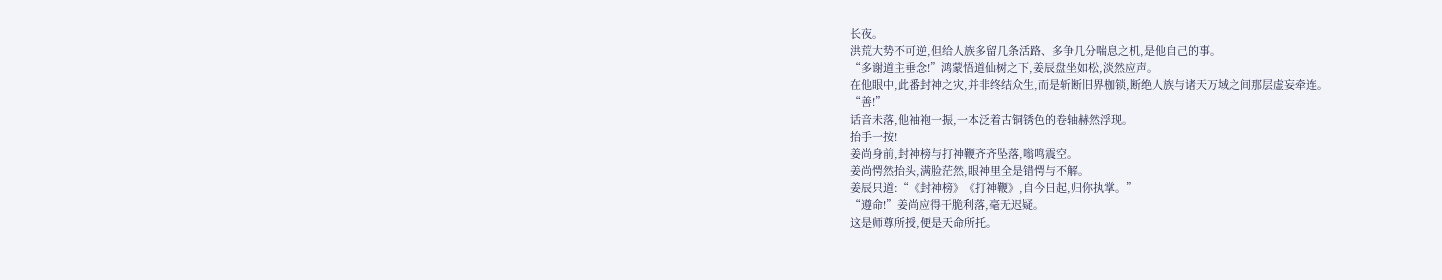长夜。
洪荒大势不可逆,但给人族多留几条活路、多争几分喘息之机,是他自己的事。
“多谢道主垂念!”鸿蒙悟道仙树之下,姜辰盘坐如松,淡然应声。
在他眼中,此番封神之灾,并非终结众生,而是斩断旧界枷锁,断绝人族与诸天万域之间那层虚妄牵连。
“善!”
话音未落,他袖袍一振,一本泛着古铜锈色的卷轴赫然浮现。
抬手一按!
姜尚身前,封神榜与打神鞭齐齐坠落,嗡鸣震空。
姜尚愕然抬头,满脸茫然,眼神里全是错愕与不解。
姜辰只道:“《封神榜》《打神鞭》,自今日起,归你执掌。”
“遵命!”姜尚应得干脆利落,毫无迟疑。
这是师尊所授,便是天命所托。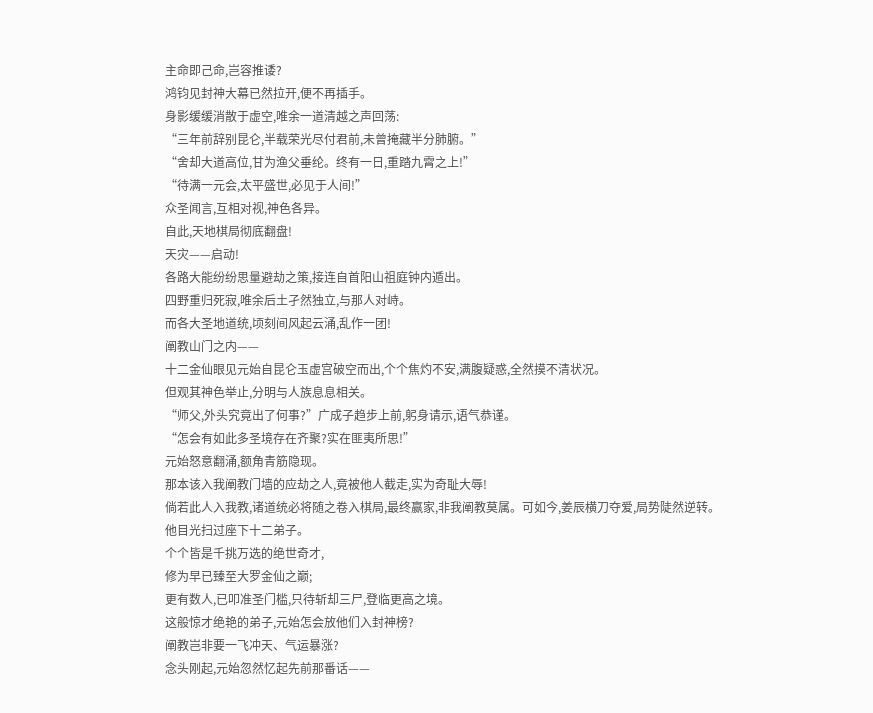主命即己命,岂容推诿?
鸿钧见封神大幕已然拉开,便不再插手。
身影缓缓消散于虚空,唯余一道清越之声回荡:
“三年前辞别昆仑,半载荣光尽付君前,未曾掩藏半分肺腑。”
“舍却大道高位,甘为渔父垂纶。终有一日,重踏九霄之上!”
“待满一元会,太平盛世,必见于人间!”
众圣闻言,互相对视,神色各异。
自此,天地棋局彻底翻盘!
天灾——启动!
各路大能纷纷思量避劫之策,接连自首阳山祖庭钟内遁出。
四野重归死寂,唯余后土孑然独立,与那人对峙。
而各大圣地道统,顷刻间风起云涌,乱作一团!
阐教山门之内——
十二金仙眼见元始自昆仑玉虚宫破空而出,个个焦灼不安,满腹疑惑,全然摸不清状况。
但观其神色举止,分明与人族息息相关。
“师父,外头究竟出了何事?”广成子趋步上前,躬身请示,语气恭谨。
“怎会有如此多圣境存在齐聚?实在匪夷所思!”
元始怒意翻涌,额角青筋隐现。
那本该入我阐教门墙的应劫之人,竟被他人截走,实为奇耻大辱!
倘若此人入我教,诸道统必将随之卷入棋局,最终赢家,非我阐教莫属。可如今,姜辰横刀夺爱,局势陡然逆转。
他目光扫过座下十二弟子。
个个皆是千挑万选的绝世奇才,
修为早已臻至大罗金仙之巅;
更有数人,已叩准圣门槛,只待斩却三尸,登临更高之境。
这般惊才绝艳的弟子,元始怎会放他们入封神榜?
阐教岂非要一飞冲天、气运暴涨?
念头刚起,元始忽然忆起先前那番话——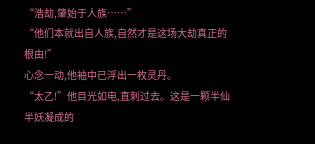“浩劫,肇始于人族……”
“他们本就出自人族,自然才是这场大劫真正的根由!”
心念一动,他袖中已浮出一枚灵丹。
“太乙!”他目光如电,直刺过去。这是一颗半仙半妖凝成的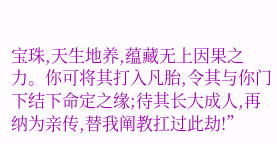宝珠,天生地养,蕴藏无上因果之力。你可将其打入凡胎,令其与你门下结下命定之缘;待其长大成人,再纳为亲传,替我阐教扛过此劫!”